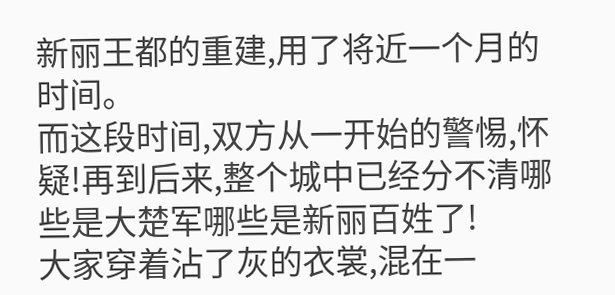新丽王都的重建,用了将近一个月的时间。
而这段时间,双方从一开始的警惕,怀疑!再到后来,整个城中已经分不清哪些是大楚军哪些是新丽百姓了!
大家穿着沾了灰的衣裳,混在一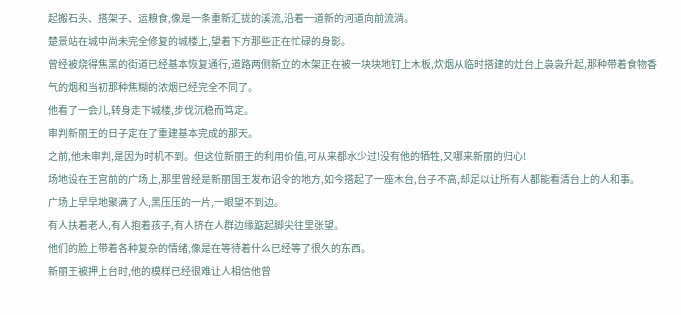起搬石头、搭架子、运粮食,像是一条重新汇拢的溪流,沿着一道新的河道向前流淌。
楚景站在城中尚未完全修复的城楼上,望着下方那些正在忙碌的身影。
曾经被烧得焦黑的街道已经基本恢复通行,道路两侧新立的木架正在被一块块地钉上木板,炊烟从临时搭建的灶台上袅袅升起,那种带着食物香气的烟和当初那种焦糊的浓烟已经完全不同了。
他看了一会儿,转身走下城楼,步伐沉稳而笃定。
审判新丽王的日子定在了重建基本完成的那天。
之前,他未审判,是因为时机不到。但这位新丽王的利用价值,可从来都水少过!没有他的牺牲,又哪来新丽的归心!
场地设在王宫前的广场上,那里曾经是新丽国王发布诏令的地方,如今搭起了一座木台,台子不高,却足以让所有人都能看清台上的人和事。
广场上早早地聚满了人,黑压压的一片,一眼望不到边。
有人扶着老人,有人抱着孩子,有人挤在人群边缘踮起脚尖往里张望。
他们的脸上带着各种复杂的情绪,像是在等待着什么已经等了很久的东西。
新丽王被押上台时,他的模样已经很难让人相信他曾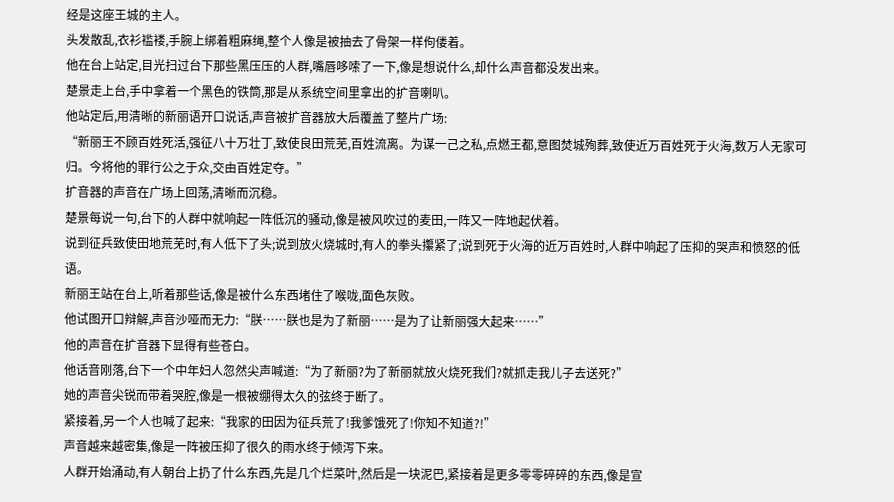经是这座王城的主人。
头发散乱,衣衫褴褛,手腕上绑着粗麻绳,整个人像是被抽去了骨架一样佝偻着。
他在台上站定,目光扫过台下那些黑压压的人群,嘴唇哆嗦了一下,像是想说什么,却什么声音都没发出来。
楚景走上台,手中拿着一个黑色的铁筒,那是从系统空间里拿出的扩音喇叭。
他站定后,用清晰的新丽语开口说话,声音被扩音器放大后覆盖了整片广场:
“新丽王不顾百姓死活,强征八十万壮丁,致使良田荒芜,百姓流离。为谋一己之私,点燃王都,意图焚城殉葬,致使近万百姓死于火海,数万人无家可归。今将他的罪行公之于众,交由百姓定夺。”
扩音器的声音在广场上回荡,清晰而沉稳。
楚景每说一句,台下的人群中就响起一阵低沉的骚动,像是被风吹过的麦田,一阵又一阵地起伏着。
说到征兵致使田地荒芜时,有人低下了头;说到放火烧城时,有人的拳头攥紧了;说到死于火海的近万百姓时,人群中响起了压抑的哭声和愤怒的低语。
新丽王站在台上,听着那些话,像是被什么东西堵住了喉咙,面色灰败。
他试图开口辩解,声音沙哑而无力:“朕……朕也是为了新丽……是为了让新丽强大起来……”
他的声音在扩音器下显得有些苍白。
他话音刚落,台下一个中年妇人忽然尖声喊道:“为了新丽?为了新丽就放火烧死我们?就抓走我儿子去送死?”
她的声音尖锐而带着哭腔,像是一根被绷得太久的弦终于断了。
紧接着,另一个人也喊了起来:“我家的田因为征兵荒了!我爹饿死了!你知不知道?!”
声音越来越密集,像是一阵被压抑了很久的雨水终于倾泻下来。
人群开始涌动,有人朝台上扔了什么东西,先是几个烂菜叶,然后是一块泥巴,紧接着是更多零零碎碎的东西,像是宣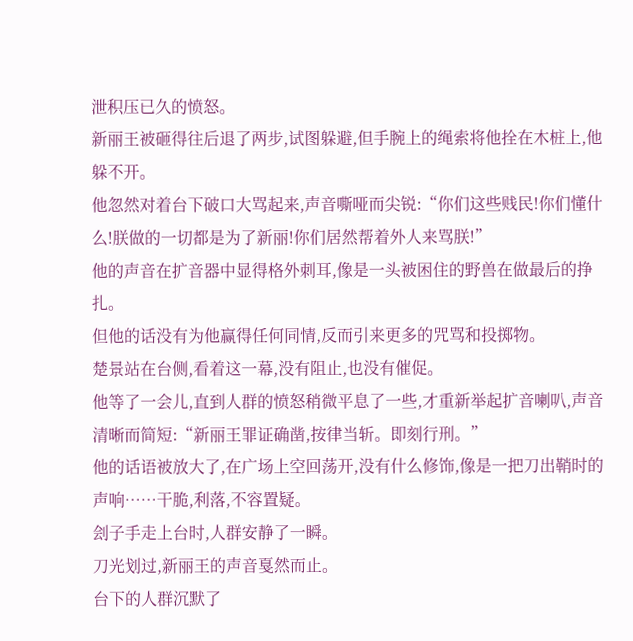泄积压已久的愤怒。
新丽王被砸得往后退了两步,试图躲避,但手腕上的绳索将他拴在木桩上,他躲不开。
他忽然对着台下破口大骂起来,声音嘶哑而尖锐:“你们这些贱民!你们懂什么!朕做的一切都是为了新丽!你们居然帮着外人来骂朕!”
他的声音在扩音器中显得格外刺耳,像是一头被困住的野兽在做最后的挣扎。
但他的话没有为他赢得任何同情,反而引来更多的咒骂和投掷物。
楚景站在台侧,看着这一幕,没有阻止,也没有催促。
他等了一会儿,直到人群的愤怒稍微平息了一些,才重新举起扩音喇叭,声音清晰而简短:“新丽王罪证确凿,按律当斩。即刻行刑。”
他的话语被放大了,在广场上空回荡开,没有什么修饰,像是一把刀出鞘时的声响……干脆,利落,不容置疑。
刽子手走上台时,人群安静了一瞬。
刀光划过,新丽王的声音戛然而止。
台下的人群沉默了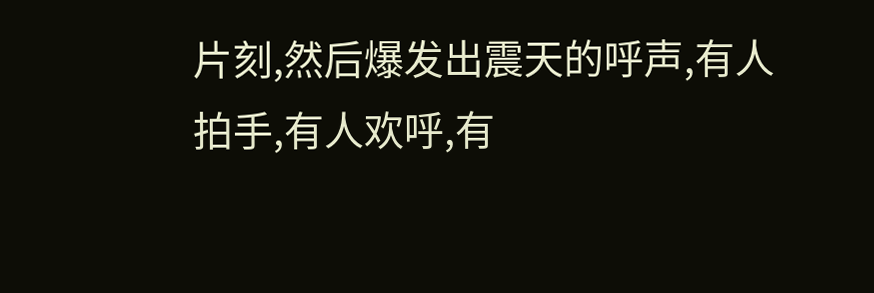片刻,然后爆发出震天的呼声,有人拍手,有人欢呼,有